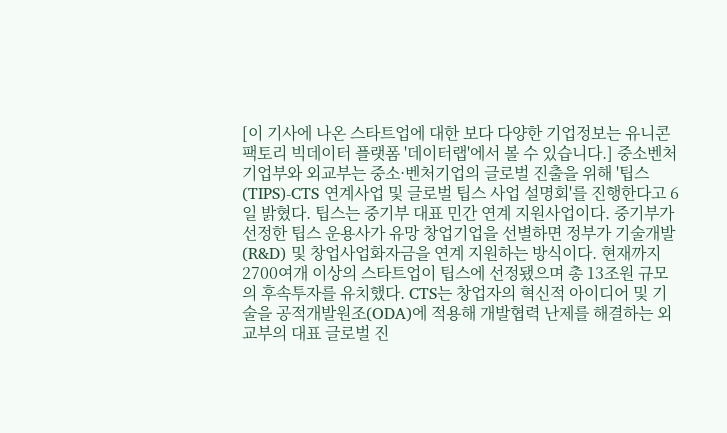[이 기사에 나온 스타트업에 대한 보다 다양한 기업정보는 유니콘팩토리 빅데이터 플랫폼 '데이터랩'에서 볼 수 있습니다.] 중소벤처기업부와 외교부는 중소·벤처기업의 글로벌 진출을 위해 '팁스(TIPS)-CTS 연계사업 및 글로벌 팁스 사업 설명회'를 진행한다고 6일 밝혔다. 팁스는 중기부 대표 민간 연계 지원사업이다. 중기부가 선정한 팁스 운용사가 유망 창업기업을 선별하면 정부가 기술개발(R&D) 및 창업사업화자금을 연계 지원하는 방식이다. 현재까지 2700여개 이상의 스타트업이 팁스에 선정됐으며 총 13조원 규모의 후속투자를 유치했다. CTS는 창업자의 혁신적 아이디어 및 기술을 공적개발원조(ODA)에 적용해 개발협력 난제를 해결하는 외교부의 대표 글로벌 진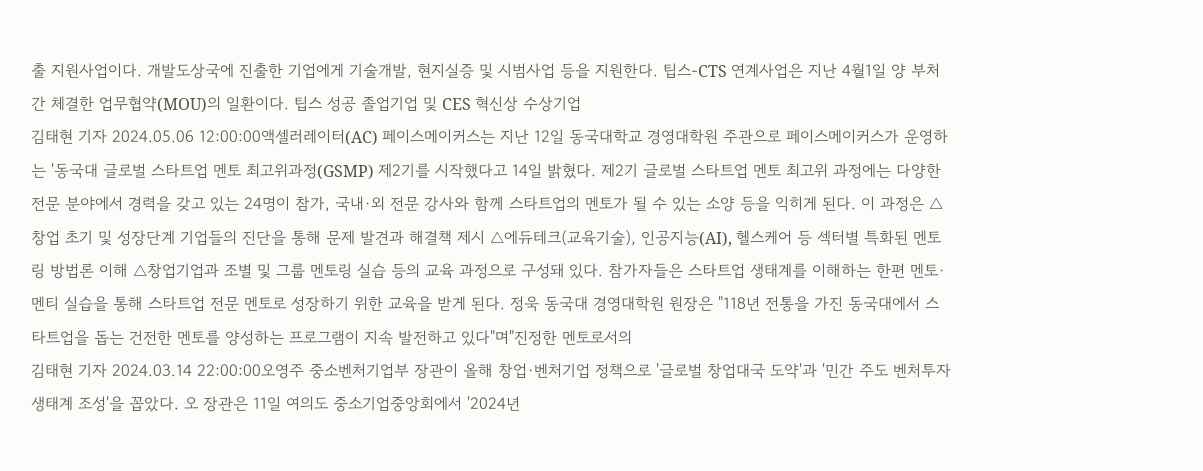출 지원사업이다. 개발도상국에 진출한 기업에게 기술개발, 현지실증 및 시범사업 등을 지원한다. 팁스-CTS 연계사업은 지난 4월1일 양 부처 간 체결한 업무협약(MOU)의 일환이다. 팁스 성공 졸업기업 및 CES 혁신상 수상기업
김태현 기자 2024.05.06 12:00:00액셀러레이터(AC) 페이스메이커스는 지난 12일 동국대학교 경영대학원 주관으로 페이스메이커스가 운영하는 '동국대 글로벌 스타트업 멘토 최고위과정(GSMP) 제2기를 시작했다고 14일 밝혔다. 제2기 글로벌 스타트업 멘토 최고위 과정에는 다양한 전문 분야에서 경력을 갖고 있는 24명이 참가, 국내·외 전문 강사와 함께 스타트업의 멘토가 될 수 있는 소양 등을 익히게 된다. 이 과정은 △창업 초기 및 성장단계 기업들의 진단을 통해 문제 발견과 해결책 제시 △에듀테크(교육기술), 인공지능(AI), 헬스케어 등 섹터별 특화된 멘토링 방법론 이해 △창업기업과 조별 및 그룹 멘토링 실습 등의 교육 과정으로 구성돼 있다. 참가자들은 스타트업 생태계를 이해하는 한편 멘토·멘티 실습을 통해 스타트업 전문 멘토로 성장하기 위한 교육을 받게 된다. 정욱 동국대 경영대학원 원장은 "118년 전통을 가진 동국대에서 스타트업을 돕는 건전한 멘토를 양성하는 프로그램이 지속 발전하고 있다"며"진정한 멘토로서의
김태현 기자 2024.03.14 22:00:00오영주 중소벤처기업부 장관이 올해 창업·벤처기업 정책으로 '글로벌 창업대국 도약'과 '민간 주도 벤처투자 생태계 조성'을 꼽았다. 오 장관은 11일 여의도 중소기업중앙회에서 '2024년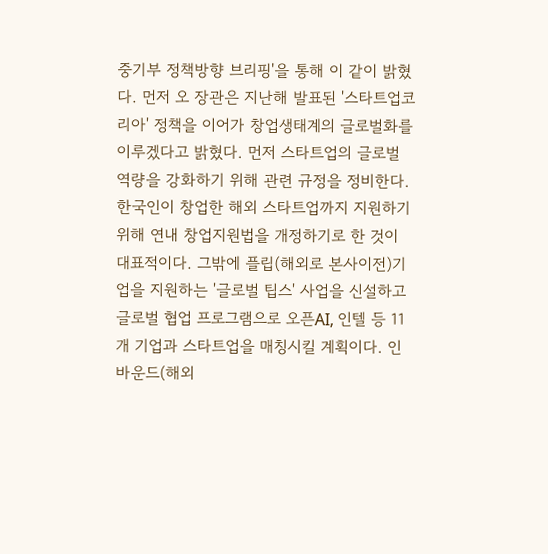중기부 정책방향 브리핑'을 통해 이 같이 밝혔다. 먼저 오 장관은 지난해 발표된 '스타트업코리아' 정책을 이어가 창업생태계의 글로벌화를 이루겠다고 밝혔다. 먼저 스타트업의 글로벌 역량을 강화하기 위해 관련 규정을 정비한다. 한국인이 창업한 해외 스타트업까지 지원하기 위해 연내 창업지원법을 개정하기로 한 것이 대표적이다. 그밖에 플립(해외로 본사이전)기업을 지원하는 '글로벌 팁스' 사업을 신설하고 글로벌 협업 프로그램으로 오픈AI, 인텔 등 11개 기업과 스타트업을 매칭시킬 계획이다. 인바운드(해외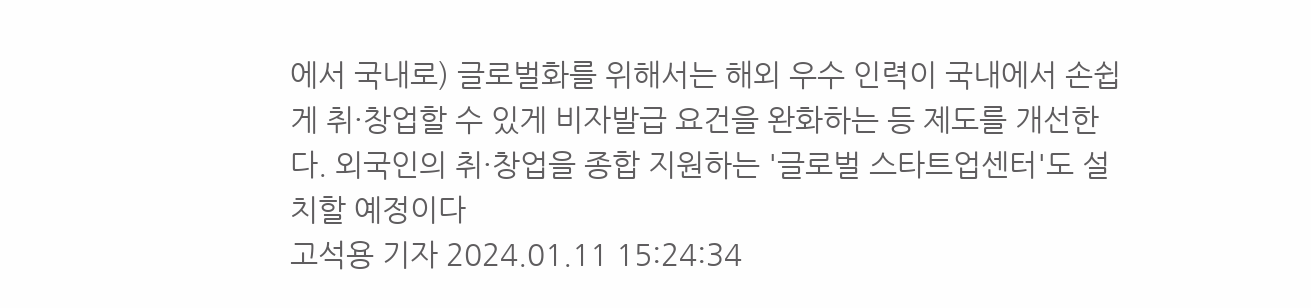에서 국내로) 글로벌화를 위해서는 해외 우수 인력이 국내에서 손쉽게 취·창업할 수 있게 비자발급 요건을 완화하는 등 제도를 개선한다. 외국인의 취·창업을 종합 지원하는 '글로벌 스타트업센터'도 설치할 예정이다
고석용 기자 2024.01.11 15:24:34